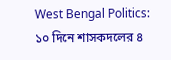West Bengal Politics: ১০ দিনে শাসকদলের ৪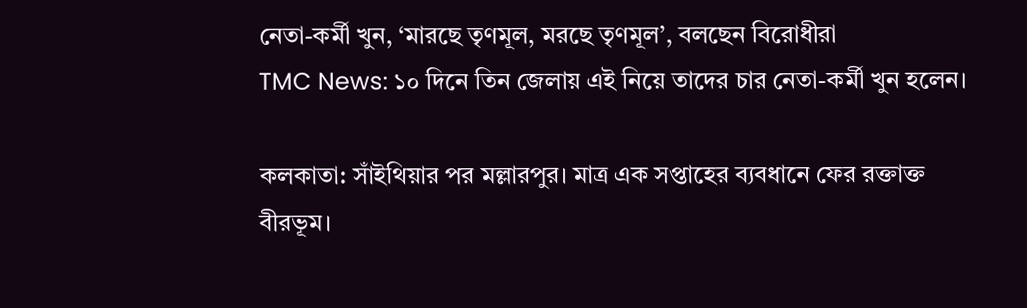নেতা-কর্মী খুন, ‘মারছে তৃণমূল, মরছে তৃণমূল’, বলছেন বিরোধীরা
TMC News: ১০ দিনে তিন জেলায় এই নিয়ে তাদের চার নেতা-কর্মী খুন হলেন।

কলকাতা: সাঁইথিয়ার পর মল্লারপুর। মাত্র এক সপ্তাহের ব্যবধানে ফের রক্তাক্ত বীরভূম।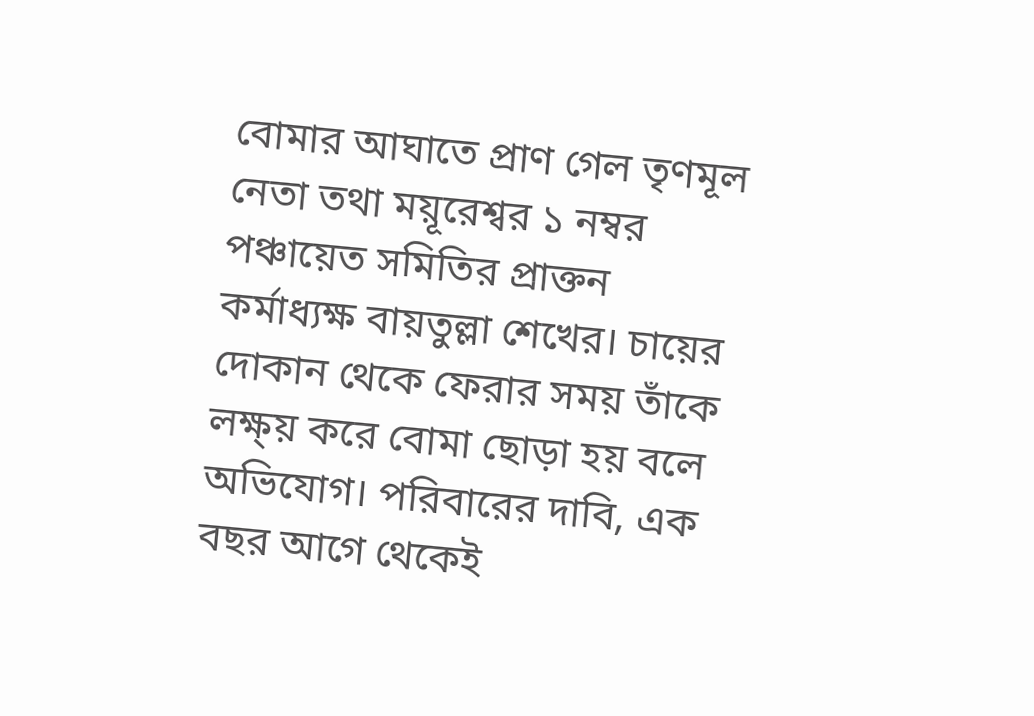বোমার আঘাতে প্রাণ গেল তৃণমূল নেতা তথা ময়ূরেশ্বর ১ নম্বর পঞ্চায়েত সমিতির প্রাক্তন কর্মাধ্যক্ষ বায়তুল্লা শেখের। চায়ের দোকান থেকে ফেরার সময় তাঁকে লক্ষ্য় করে বোমা ছোড়া হয় বলে অভিযোগ। পরিবারের দাবি, এক বছর আগে থেকেই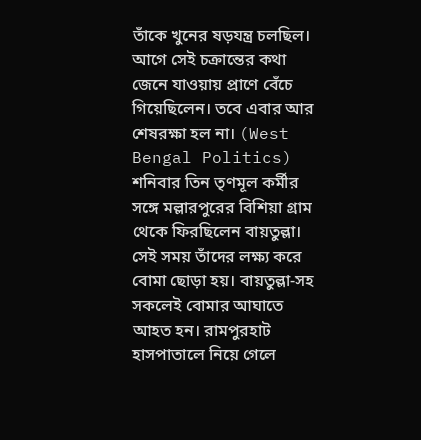তাঁকে খুনের ষড়যন্ত্র চলছিল। আগে সেই চক্রান্তের কথা জেনে যাওয়ায় প্রাণে বেঁচে গিয়েছিলেন। তবে এবার আর শেষরক্ষা হল না। (West Bengal Politics)
শনিবার তিন তৃণমূল কর্মীর সঙ্গে মল্লারপুরের বিশিয়া গ্রাম থেকে ফিরছিলেন বায়তুল্লা। সেই সময় তাঁদের লক্ষ্য করে বোমা ছোড়া হয়। বায়তুল্লা-সহ সকলেই বোমার আঘাতে আহত হন। রামপুরহাট হাসপাতালে নিয়ে গেলে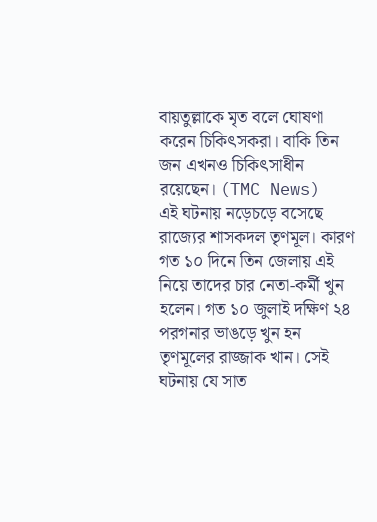বায়তুল্লাকে মৃত বলে ঘোষণা করেন চিকিৎসকরা। বাকি তিন জন এখনও চিকিৎসাধীন রয়েছেন। (TMC News)
এই ঘটনায় নড়েচড়ে বসেছে রাজ্যের শাসকদল তৃণমূল। কারণ গত ১০ দিনে তিন জেলায় এই নিয়ে তাদের চার নেতা-কর্মী খুন হলেন। গত ১০ জুলাই দক্ষিণ ২৪ পরগনার ভাঙড়ে খুন হন তৃণমূলের রাজ্জাক খান। সেই ঘটনায় যে সাত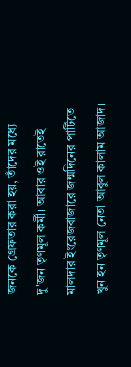জনকে গ্রেফতার করা হয়, তাঁদের মধ্যে দু'জন তৃণমূল কর্মী। আবার ওই রাতেই মালদার ইংরেজবাজারে জন্মদিনের পার্টিতে খুন হন তৃণমূল নেতা আবুল কালাম আজাদ।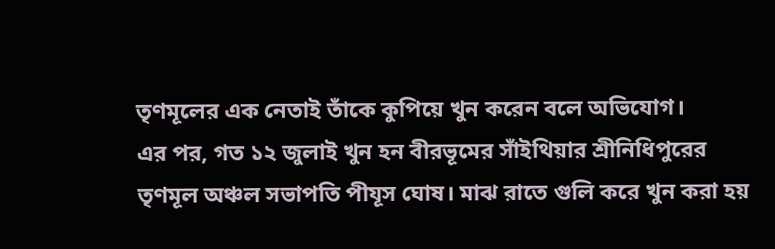তৃণমূলের এক নেতাই তাঁকে কুপিয়ে খুন করেন বলে অভিযোগ।
এর পর, গত ১২ জুলাই খুন হন বীরভূমের সাঁইথিয়ার শ্রীনিধিপুরের তৃণমূল অঞ্চল সভাপতি পীযূস ঘোষ। মাঝ রাতে গুলি করে খুন করা হয়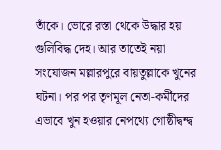তাঁকে। ভোরে রস্তা থেকে উদ্ধার হয় গুলিবিদ্ধ দেহ। আর তাতেই নয়া সংযোজন মল্লারপুরে বায়তুল্লাকে খুনের ঘটনা। পর পর তৃণমূল নেতা-কর্মীদের এভাবে খুন হওয়ার নেপথ্যে গোষ্ঠীদ্বন্দ্ব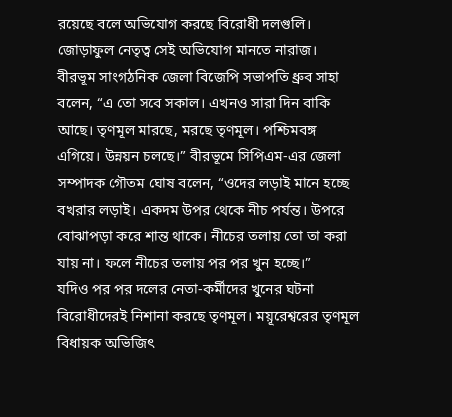রয়েছে বলে অভিযোগ করছে বিরোধী দলগুলি। জোড়াফুল নেতৃত্ব সেই অভিযোগ মানতে নারাজ।
বীরভূম সাংগঠনিক জেলা বিজেপি সভাপতি ধ্রুব সাহা বলেন, “এ তো সবে সকাল। এখনও সারা দিন বাকি আছে। তৃণমূল মারছে, মরছে তৃণমূল। পশ্চিমবঙ্গ এগিয়ে। উন্নয়ন চলছে।” বীরভূমে সিপিএম-এর জেলা সম্পাদক গৌতম ঘোষ বলেন, “ওদের লড়াই মানে হচ্ছে বখরার লড়াই। একদম উপর থেকে নীচ পর্যন্ত। উপরে বোঝাপড়া করে শান্ত থাকে। নীচের তলায় তো তা করা যায় না। ফলে নীচের তলায় পর পর খুন হচ্ছে।”
যদিও পর পর দলের নেতা-কর্মীদের খুনের ঘটনা বিরোধীদেরই নিশানা করছে তৃণমূল। ময়ূরেশ্বরের তৃণমূল বিধায়ক অভিজিৎ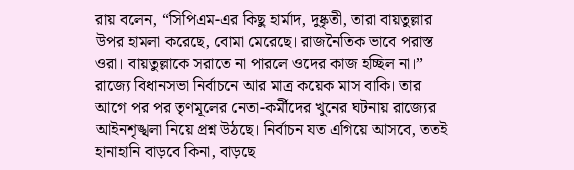রায় বলেন, “সিপিএম-এর কিছু হার্মাদ, দুষ্কৃতী, তারা বায়তুল্লার উপর হামলা করেছে, বোমা মেরেছে। রাজনৈতিক ভাবে পরাস্ত ওরা। বায়তুল্লাকে সরাতে না পারলে ওদের কাজ হচ্ছিল না।”
রাজ্যে বিধানসভা নির্বাচনে আর মাত্র কয়েক মাস বাকি। তার আগে পর পর তৃণমূলের নেতা-কর্মীদের খুনের ঘটনায় রাজ্যের আইনশৃঙ্খলা নিয়ে প্রশ্ন উঠছে। নির্বাচন যত এগিয়ে আসবে, ততই হানাহানি বাড়বে কিনা, বাড়ছে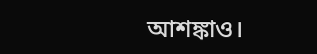আশঙ্কাও।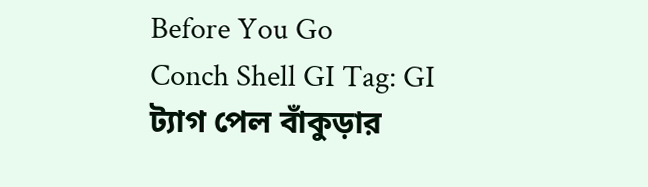Before You Go
Conch Shell GI Tag: GI ট্যাগ পেল বাঁকুড়ার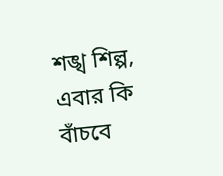শঙ্খ শিল্প, এবার কি বাঁচবে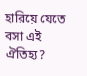হারিয়ে যেতে বসা এই ঐতিহ্য?